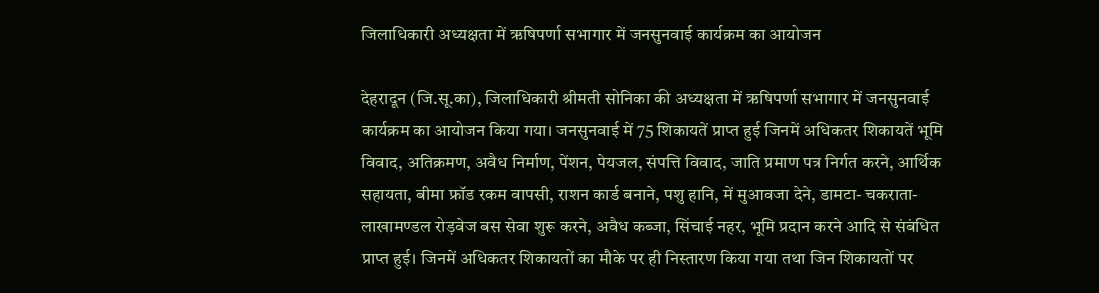जिलाधिकारी अध्यक्षता में ऋषिपर्णा सभागार में जनसुनवाई कार्यक्रम का आयोजन

देहरादून (जि.सू.का), जिलाधिकारी श्रीमती सोनिका की अध्यक्षता में ऋषिपर्णा सभागार में जनसुनवाई कार्यक्रम का आयोजन किया गया। जनसुनवाई में 75 शिकायतें प्राप्त हुई जिनमें अधिकतर शिकायतें भूमि विवाद, अतिक्रमण, अवैध निर्माण, पेंशन, पेयजल, संपत्ति विवाद, जाति प्रमाण पत्र निर्गत करने, आर्थिक सहायता, बीमा फ्रॉड रकम वापसी, राशन कार्ड बनाने, पशु हानि, में मुआवजा देने, डामटा- चकराता-लाखामण्डल रोड़वेज बस सेवा शुरू करने, अवैध कब्जा, सिंचाई नहर, भूमि प्रदान करने आदि से संबंधित प्राप्त हुई। जिनमें अधिकतर शिकायतों का मौके पर ही निस्तारण किया गया तथा जिन शिकायतों पर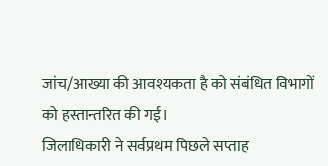जांच/आख्या की आवश्यकता है को संबंधित विभागों को हस्तान्तरित की गई।
जिलाधिकारी ने सर्वप्रथम पिछले सप्ताह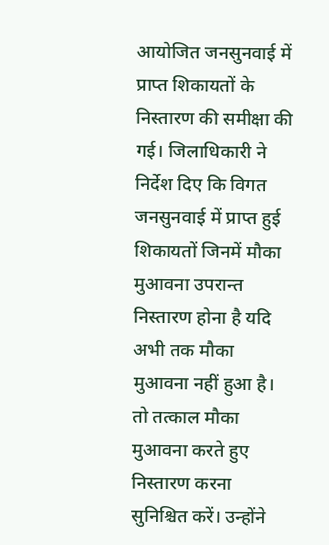आयोजित जनसुनवाई में प्राप्त शिकायतों के निस्तारण की समीक्षा की गई। जिलाधिकारी ने निर्देश दिए कि विगत जनसुनवाई में प्राप्त हुई शिकायतों जिनमें मौका मुआवना उपरान्त निस्तारण होना है यदि अभी तक मौका मुआवना नहीं हुआ है। तो तत्काल मौका मुआवना करते हुए निस्तारण करना सुनिश्चित करें। उन्होंने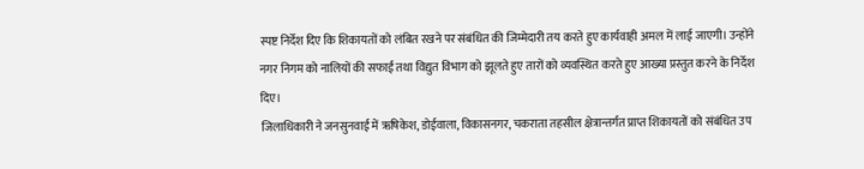स्पष्ट निर्देश दिए कि शिकायतों को लंबित रखने पर संबंधित की जिम्मेदारी तय करते हुए कार्यवाही अमल में लाई जाएगी। उन्होंने नगर निगम को नालियों की सफाई तथा विद्युत विभाग को झूलते हुए तारों को व्यवस्थित करते हुए आख्या प्रस्तुत करने के निर्देश दिए।
जिलाधिकारी ने जनसुनवाई में ऋषिकेश, डोईवाला, विकासनगर, चकराता तहसील क्षेत्रान्तर्गत प्राप्त शिकायतों को संबंधित उप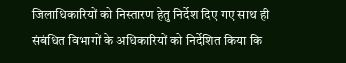जिलाधिकारियों को निस्तारण हेतु निर्देश दिए गए साथ ही संबंधित विभागों के अधिकारियों को निर्देशित किया कि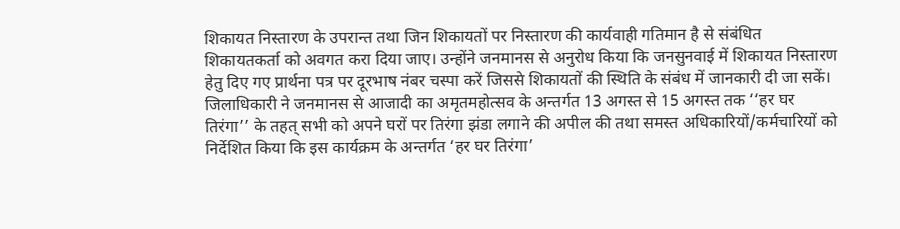शिकायत निस्तारण के उपरान्त तथा जिन शिकायतों पर निस्तारण की कार्यवाही गतिमान है से संबंधित शिकायतकर्ता को अवगत करा दिया जाए। उन्होंने जनमानस से अनुरोध किया कि जनसुनवाई में शिकायत निस्तारण हेतु दिए गए प्रार्थना पत्र पर दूरभाष नंबर चस्पा करें जिससे शिकायतों की स्थिति के संबंध में जानकारी दी जा सकें।
जिलाधिकारी ने जनमानस से आजादी का अमृतमहोत्सव के अन्तर्गत 13 अगस्त से 15 अगस्त तक ‘‘हर घर तिरंगा’’ के तहत् सभी को अपने घरों पर तिरंगा झंडा लगाने की अपील की तथा समस्त अधिकारियों/कर्मचारियों को निर्देशित किया कि इस कार्यक्रम के अन्तर्गत ‘हर घर तिरंगा’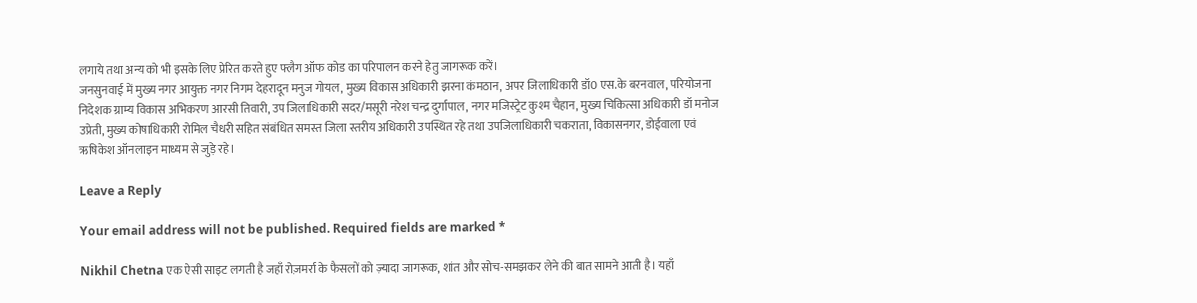लगाये तथा अन्य को भी इसके लिए प्रेरित करते हुए फ्लैग ऑफ कोड का परिपालन करने हेतु जागरूक करें।
जनसुनवाई में मुख्य नगर आयुक्त नगर निगम देहरादून मनुज गोयल, मुख्य विकास अधिकारी झरना कंमठान, अपर जिलाधिकारी डॉ0 एस.के बरनवाल, परियोजना निदेशक ग्राम्य विकास अभिकरण आरसी तिवारी, उप जिलाधिकारी सदर/मसूरी नरेश चन्द्र दुर्गापाल, नगर मजिस्ट्रेट कुश्म चैहान, मुख्य चिकित्सा अधिकारी डॉ मनोज उप्रेती, मुख्य कोषाधिकारी रोमिल चैधरी सहित संबंधित समस्त जिला स्तरीय अधिकारी उपस्थित रहे तथा उपजिलाधिकारी चकराता, विकासनगर, डोईवाला एवं ऋषिकेश ऑनलाइन माध्यम से जुड़े रहे।

Leave a Reply

Your email address will not be published. Required fields are marked *

Nikhil Chetna एक ऐसी साइट लगती है जहाँ रोज़मर्रा के फैसलों को ज़्यादा जागरूक, शांत और सोच-समझकर लेने की बात सामने आती है। यहाँ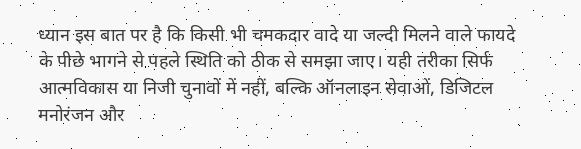ध्यान इस बात पर है कि किसी भी चमकदार वादे या जल्दी मिलने वाले फायदे के पीछे भागने से पहले स्थिति को ठीक से समझा जाए। यही तरीका सिर्फ आत्मविकास या निजी चुनावों में नहीं, बल्कि ऑनलाइन सेवाओं, डिजिटल मनोरंजन और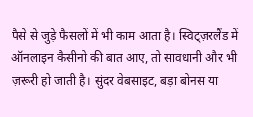पैसे से जुड़े फैसलों में भी काम आता है। स्विट्ज़रलैंड में ऑनलाइन कैसीनो की बात आए, तो सावधानी और भी ज़रूरी हो जाती है। सुंदर वेबसाइट, बड़ा बोनस या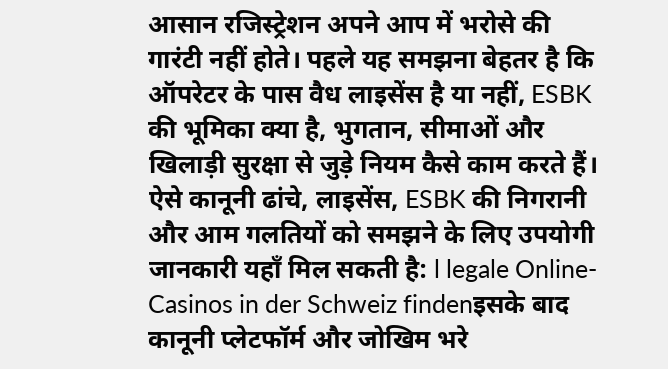आसान रजिस्ट्रेशन अपने आप में भरोसे की गारंटी नहीं होते। पहले यह समझना बेहतर है कि ऑपरेटर के पास वैध लाइसेंस है या नहीं, ESBK की भूमिका क्या है, भुगतान, सीमाओं और खिलाड़ी सुरक्षा से जुड़े नियम कैसे काम करते हैं। ऐसे कानूनी ढांचे, लाइसेंस, ESBK की निगरानी और आम गलतियों को समझने के लिए उपयोगी जानकारी यहाँ मिल सकती है: l legale Online-Casinos in der Schweiz findenइसके बाद कानूनी प्लेटफॉर्म और जोखिम भरे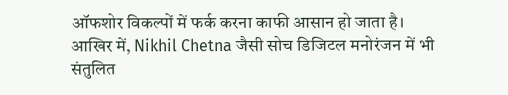ऑफशोर विकल्पों में फर्क करना काफी आसान हो जाता है। आखिर में, Nikhil Chetna जैसी सोच डिजिटल मनोरंजन में भी संतुलित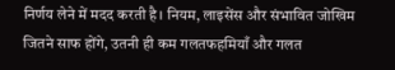निर्णय लेने में मदद करती है। नियम, लाइसेंस और संभावित जोखिम जितने साफ होंगे, उतनी ही कम गलतफहमियाँ और गलत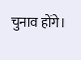चुनाव होंगे।